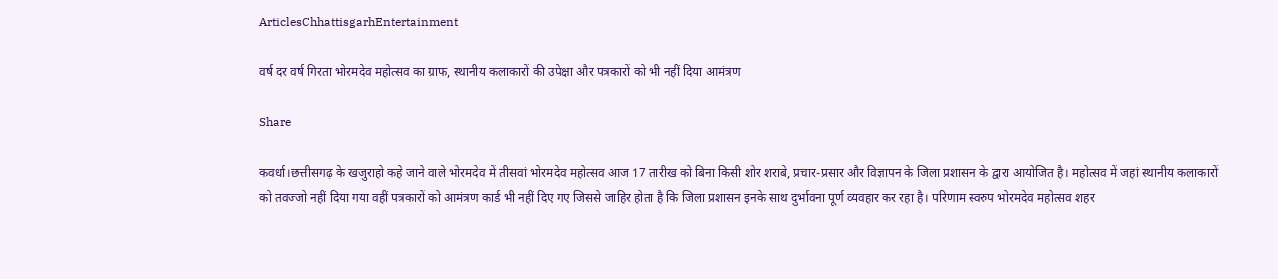ArticlesChhattisgarhEntertainment

वर्ष दर वर्ष गिरता भोरमदेव महोत्सव का ग्राफ, स्थानीय कलाकारों की उपेक्षा और पत्रकारों को भी नहीं दिया आमंत्रण

Share

कवर्धा।छत्तीसगढ़ के खजुराहो कहे जाने वाले भोरमदेव में तीसवां भोरमदेव महोत्सव आज 17 तारीख को बिना किसी शोर शराबे, प्रचार-प्रसार और विज्ञापन के जिला प्रशासन के द्वारा आयोजित है। महोत्सव में जहां स्थानीय कलाकारों को तवज्जो नहीं दिया गया वहीं पत्रकारों को आमंत्रण कार्ड भी नहीं दिए गए जिससे जाहिर होता है कि जिला प्रशासन इनके साथ दुर्भावना पूर्ण व्यवहार कर रहा है। परिणाम स्वरुप भोरमदेव महोत्सव शहर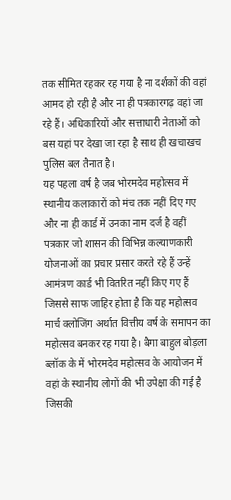तक सीमित रहकर रह गया है ना दर्शकों की वहां आमद हो रही है और ना ही पत्रकारगढ़ वहां जा रहे हैं। अधिकारियों और सत्ताधारी नेताओं को बस यहां पर देखा जा रहा है साथ ही खचाखच पुलिस बल तैनात है।
यह पहला वर्ष है जब भोरमदेव महोत्सव में स्थानीय कलाकारों को मंच तक नहीं दिए गए और ना ही कार्ड में उनका नाम दर्ज है वहीं पत्रकार जो शासन की विभिन्न कल्याणकारी योजनाओं का प्रचार प्रसार करते रहे हैं उन्हें आमंत्रण कार्ड भी वितरित नहीं किए गए हैं जिससे साफ जाहिर होता है कि यह महोत्सव मार्च क्लोजिंग अर्थात वित्तीय वर्ष के समापन का महोत्सव बनकर रह गया है। बैगा बाहुल बोड़ला ब्लॉक के में भोरमदेव महोत्सव के आयोजन में वहां के स्थानीय लोगों की भी उपेक्षा की गई है जिसकी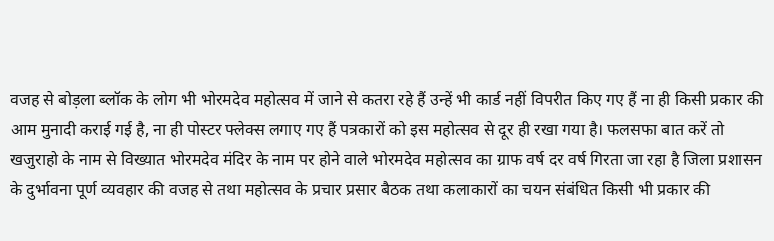वजह से बोड़ला ब्लॉक के लोग भी भोरमदेव महोत्सव में जाने से कतरा रहे हैं उन्हें भी कार्ड नहीं विपरीत किए गए हैं ना ही किसी प्रकार की आम मुनादी कराई गई है, ना ही पोस्टर फ्लेक्स लगाए गए हैं पत्रकारों को इस महोत्सव से दूर ही रखा गया है। फलसफा बात करें तो खजुराहो के नाम से विख्यात भोरमदेव मंदिर के नाम पर होने वाले भोरमदेव महोत्सव का ग्राफ वर्ष दर वर्ष गिरता जा रहा है जिला प्रशासन के दुर्भावना पूर्ण व्यवहार की वजह से तथा महोत्सव के प्रचार प्रसार बैठक तथा कलाकारों का चयन संबंधित किसी भी प्रकार की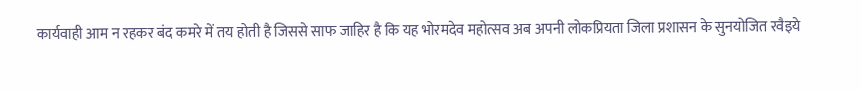कार्यवाही आम न रहकर बंद कमरे में तय होती है जिससे साफ जाहिर है कि यह भोरमदेव महोत्सव अब अपनी लोकप्रियता जिला प्रशासन के सुनयोजित रवैइये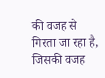की वजह से गिरता जा रहा है, जिसकी वजह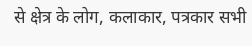से क्षेत्र के लोग, कलाकार, पत्रकार सभी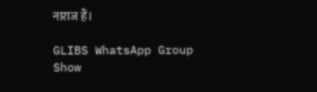नाराज हैं।

GLIBS WhatsApp Group
Show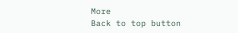More
Back to top button